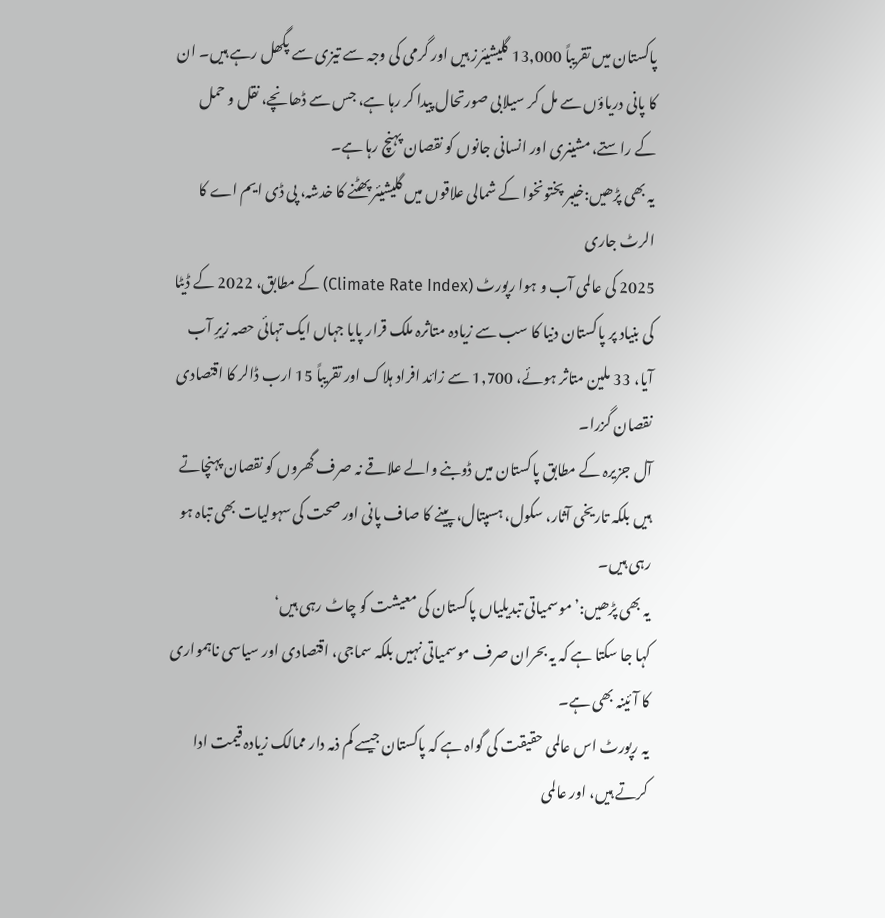پاکستان میں تقریباً 13,000 گلیشیئرز ہیں اور گرمی کی وجہ سے تیزی سے پگھل رہے ہیں۔ ان کا پانی دریاؤں سے مل کر سیلابی صورتحال پیدا کر رہا ہے، جس سے ڈھانچے، نقل و حمل کے راستے، مشینری اور انسانی جانوں کو نقصان پہنچ رہا ہے۔
یہ بھی پڑھیں:خیبر پختونخوا کے شمالی علاقوں میں گلیشیئر پھٹنے کا خدشہ، پی ڈی ایم اے کا الرٹ جاری
2025 کی عالمی آب و ہوا رپورٹ (Climate Rate Index) کے مطابق، 2022 کے ڈیٹا کی بنیاد پر پاکستان دنیا کا سب سے زیادہ متاثرہ ملک قرار پایا جہاں ایک تہائی حصہ زیرِ آب آیا، 33 ملین متاثر ہوئے، 1,700 سے زائد افراد ہلاک اور تقریباً 15 ارب ڈالر کا اقتصادی نقصان گزرا۔
آل جزیرہ کے مطابق پاکستان میں ڈوبنے والے علاقے نہ صرف گھروں کو نقصان پہنچاتے ہیں بلکہ تاریخی آثار، سکول، ہسپتال، پینے کا صاف پانی اور صحت کی سہولیات بھی تباہ ہو رہی ہیں۔
یہ بھی پڑھیں:’موسمیاتی تبدیلیاں پاکستان کی معیشت کو چاٹ رہی ہیں‘
کہا جا سکتا ہے کہ یہ بحران صرف موسمیاتی نہیں بلکہ سماجی، اقتصادی اور سیاسی ناہمواری کا آئینہ بھی ہے۔
یہ رپورٹ اس عالمی حقیقت کی گواہ ہے کہ پاکستان جیسے کم ذمہ دار ممالک زیادہ قیمت ادا کرتے ہیں، اور عالمی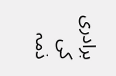برادری کی ذمہ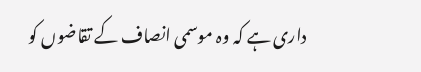داری ہے کہ وہ موسمی انصاف کے تقاضوں کو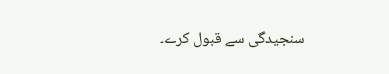سنجیدگی سے قبول کرے۔